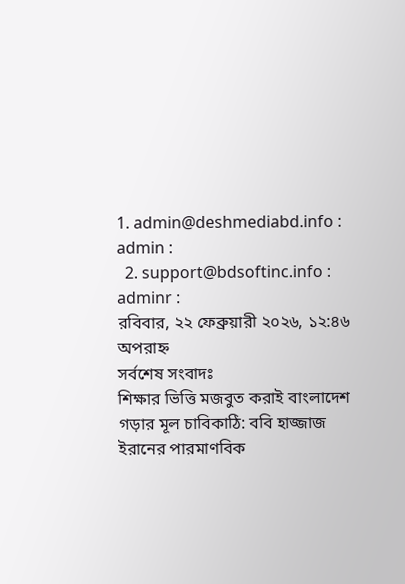1. admin@deshmediabd.info : admin :
  2. support@bdsoftinc.info : adminr :
রবিবার, ২২ ফেব্রুয়ারী ২০২৬, ১২:৪৬ অপরাহ্ন
সর্বশেষ সংবাদঃ
শিক্ষার ভিত্তি মজবুত করাই বাংলাদেশ গড়ার মূল চাবিকাঠি: ববি হাজ্জাজ ইরানের পারমাণবিক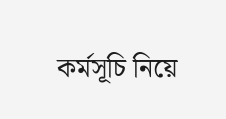কর্মসূচি নিয়ে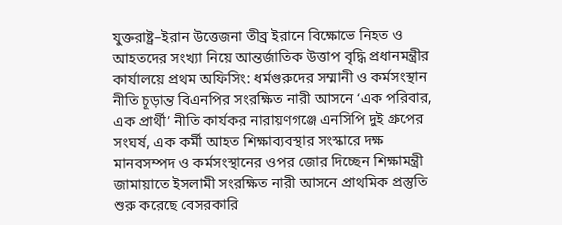যুক্তরাষ্ট্র–ইরান উত্তেজনা তীব্র ইরানে বিক্ষোভে নিহত ও আহতদের সংখ্যা নিয়ে আন্তর্জাতিক উত্তাপ বৃদ্ধি প্রধানমন্ত্রীর কার্যালয়ে প্রথম অফিসিং: ধর্মগুরুদের সম্মানী ও কর্মসংস্থান নীতি চূড়ান্ত বিএনপির সংরক্ষিত নারী আসনে ‘এক পরিবার, এক প্রার্থী’ নীতি কার্যকর নারায়ণগঞ্জে এনসিপি দুই গ্রুপের সংঘর্ষ, এক কর্মী আহত শিক্ষাব্যবস্থার সংস্কারে দক্ষ মানবসম্পদ ও কর্মসংস্থানের ওপর জোর দিচ্ছেন শিক্ষামন্ত্রী জামায়াতে ইসলামী সংরক্ষিত নারী আসনে প্রাথমিক প্রস্তুতি শুরু করেছে বেসরকারি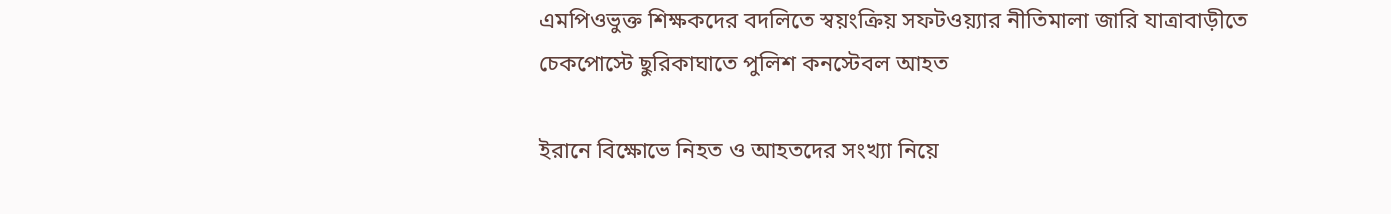এমপিওভুক্ত শিক্ষকদের বদলিতে স্বয়ংক্রিয় সফটওয়্যার নীতিমালা জারি যাত্রাবাড়ীতে চেকপোস্টে ছুরিকাঘাতে পুলিশ কনস্টেবল আহত

ইরানে বিক্ষোভে নিহত ও আহতদের সংখ্যা নিয়ে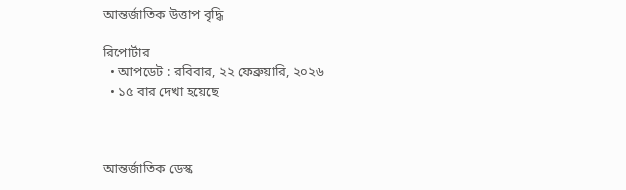আন্তর্জাতিক উত্তাপ বৃদ্ধি

রিপোর্টার
  • আপডেট : রবিবার, ২২ ফেব্রুয়ারি, ২০২৬
  • ১৫ বার দেখা হয়েছে



আন্তর্জাতিক ডেস্ক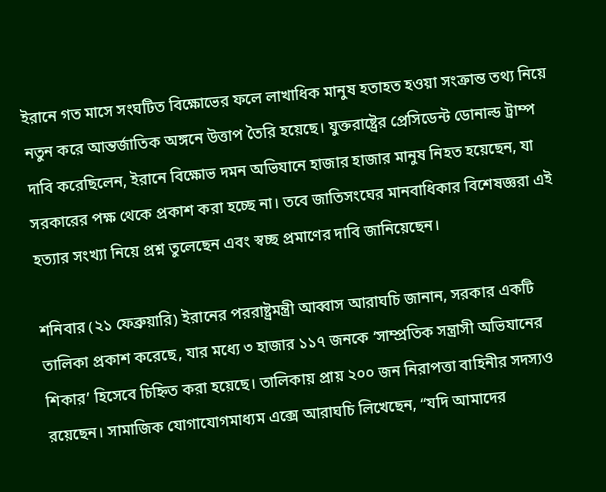ইরানে গত মাসে সংঘটিত বিক্ষোভের ফলে লাখাধিক মানুষ হতাহত হওয়া সংক্রান্ত তথ্য নিয়ে নতুন করে আন্তর্জাতিক অঙ্গনে উত্তাপ তৈরি হয়েছে। যুক্তরাষ্ট্রের প্রেসিডেন্ট ডোনাল্ড ট্রাম্প দাবি করেছিলেন, ইরানে বিক্ষোভ দমন অভিযানে হাজার হাজার মানুষ নিহত হয়েছেন, যা সরকারের পক্ষ থেকে প্রকাশ করা হচ্ছে না। তবে জাতিসংঘের মানবাধিকার বিশেষজ্ঞরা এই হত্যার সংখ্যা নিয়ে প্রশ্ন তুলেছেন এবং স্বচ্ছ প্রমাণের দাবি জানিয়েছেন।

শনিবার (২১ ফেব্রুয়ারি) ইরানের পররাষ্ট্রমন্ত্রী আব্বাস আরাঘচি জানান, সরকার একটি তালিকা প্রকাশ করেছে, যার মধ্যে ৩ হাজার ১১৭ জনকে ‘সাম্প্রতিক সন্ত্রাসী অভিযানের শিকার’ হিসেবে চিহ্নিত করা হয়েছে। তালিকায় প্রায় ২০০ জন নিরাপত্তা বাহিনীর সদস্যও রয়েছেন। সামাজিক যোগাযোগমাধ্যম এক্সে আরাঘচি লিখেছেন, “যদি আমাদের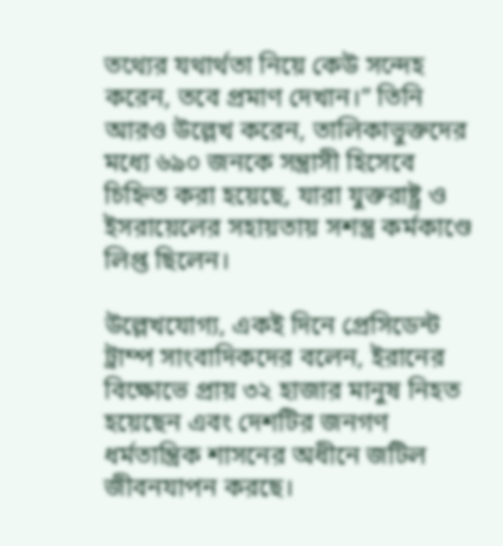তথ্যের যথার্থতা নিয়ে কেউ সন্দেহ করেন, তবে প্রমাণ দেখান।” তিনি আরও উল্লেখ করেন, তালিকাভুক্তদের মধ্যে ৬৯০ জনকে সন্ত্রাসী হিসেবে চিহ্নিত করা হয়েছে, যারা যুক্তরাষ্ট্র ও ইসরায়েলের সহায়তায় সশস্ত্র কর্মকাণ্ডে লিপ্ত ছিলেন।

উল্লেখযোগ্য, একই দিনে প্রেসিডেন্ট ট্রাম্প সাংবাদিকদের বলেন, ইরানের বিক্ষোভে প্রায় ৩২ হাজার মানুষ নিহত হয়েছেন এবং দেশটির জনগণ ধর্মতান্ত্রিক শাসনের অধীনে জটিল জীবনযাপন করছে।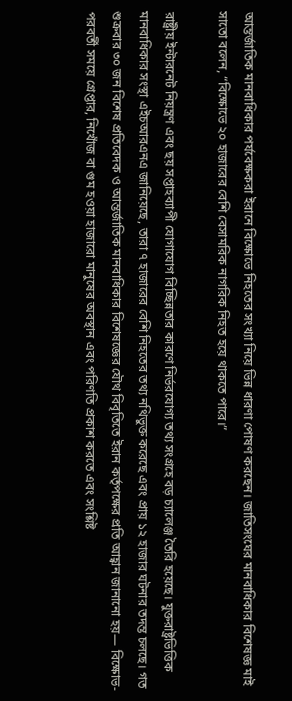আন্তর্জাতিক মানবাধিকার পর্যবেক্ষকরা ইরানে বিক্ষোভে নিহতের সংখ্যা নিয়ে ভিন্ন ধারণা পোষণ করছেন। জাতিসংঘের মানবাধিকার বিশেষজ্ঞ মাই সাতো বলেন, “বিক্ষোভে ২০ হাজারের বেশি বেসামরিক নাগরিক নিহত হয়ে থাকতে পারে।”

রাষ্ট্রীয় ইন্টারনেট নিয়ন্ত্রণ এবং ছয় সপ্তাহব্যাপী যোগাযোগ বিচ্ছিন্নতার কারণে নির্ভরযোগ্য তথ্য সংগ্রহে বড় চ্যালেঞ্জ তৈরি হয়েছে। যুক্তরাষ্ট্রভিত্তিক মানবাধিকার সংস্থা এইচআরএনএ জানিয়েছে, তারা ৭ হাজারের বেশি নিহতের তথ্য নথিভুক্ত করেছে এবং প্রায় ১২ হাজার ঘটনার তদন্ত চলছে। গত শুক্রবার ৩০ জন বিশেষ প্রতিবেদক ও আন্তর্জাতিক মানবাধিকার বিশেষজ্ঞের যৌথ বিবৃতিতে ইরান কর্তৃপক্ষের প্রতি আহ্বান জানানো হয়— বিক্ষোভ-পরবর্তী সময়ে গ্রেপ্তার, নিখোঁজ বা গুম হওয়া হাজারো মানুষের অবস্থান এবং পরিণতি প্রকাশ করতে এবং সংশ্লিষ্ট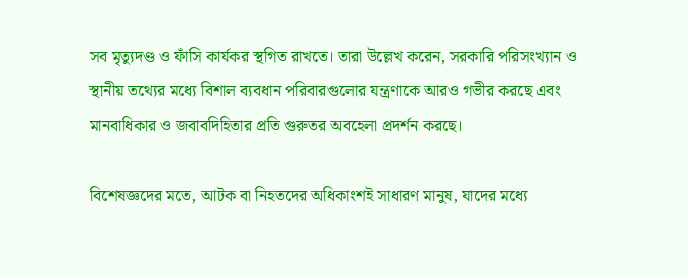সব মৃত্যুদণ্ড ও ফাঁসি কার্যকর স্থগিত রাখতে। তারা উল্লেখ করেন, সরকারি পরিসংখ্যান ও স্থানীয় তথ্যের মধ্যে বিশাল ব্যবধান পরিবারগুলোর যন্ত্রণাকে আরও গভীর করছে এবং মানবাধিকার ও জবাবদিহিতার প্রতি গুরুতর অবহেলা প্রদর্শন করছে।

বিশেষজ্ঞদের মতে, আটক বা নিহতদের অধিকাংশই সাধারণ মানুষ, যাদের মধ্যে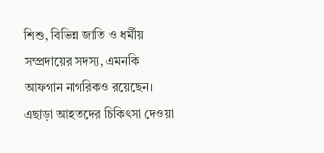শিশু, বিভিন্ন জাতি ও ধর্মীয় সম্প্রদায়ের সদস্য, এমনকি আফগান নাগরিকও রয়েছেন। এছাড়া আহতদের চিকিৎসা দেওয়া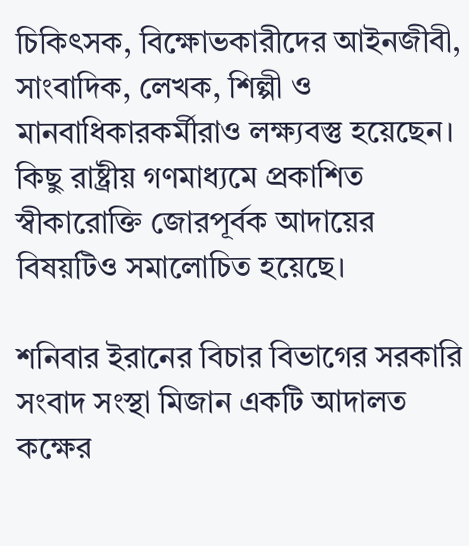চিকিৎসক, বিক্ষোভকারীদের আইনজীবী, সাংবাদিক, লেখক, শিল্পী ও মানবাধিকারকর্মীরাও লক্ষ্যবস্তু হয়েছেন। কিছু রাষ্ট্রীয় গণমাধ্যমে প্রকাশিত স্বীকারোক্তি জোরপূর্বক আদায়ের বিষয়টিও সমালোচিত হয়েছে।

শনিবার ইরানের বিচার বিভাগের সরকারি সংবাদ সংস্থা মিজান একটি আদালত কক্ষের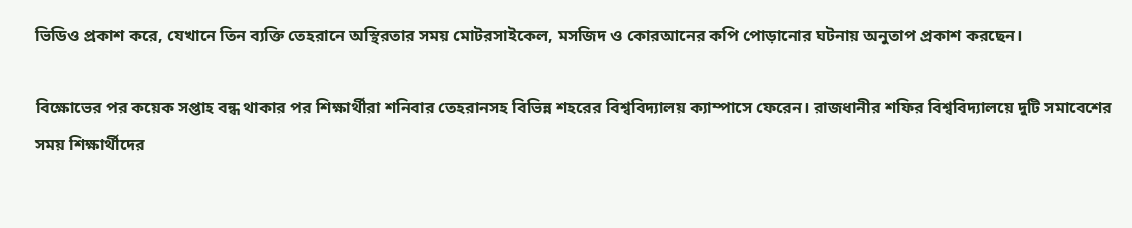ভিডিও প্রকাশ করে, যেখানে তিন ব্যক্তি তেহরানে অস্থিরতার সময় মোটরসাইকেল, মসজিদ ও কোরআনের কপি পোড়ানোর ঘটনায় অনুতাপ প্রকাশ করছেন।

বিক্ষোভের পর কয়েক সপ্তাহ বন্ধ থাকার পর শিক্ষার্থীরা শনিবার তেহরানসহ বিভিন্ন শহরের বিশ্ববিদ্যালয় ক্যাম্পাসে ফেরেন। রাজধানীর শফির বিশ্ববিদ্যালয়ে দুটি সমাবেশের সময় শিক্ষার্থীদের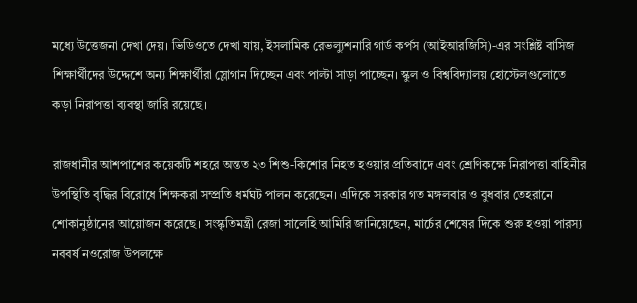মধ্যে উত্তেজনা দেখা দেয়। ভিডিওতে দেখা যায়, ইসলামিক রেভল্যুশনারি গার্ড কর্পস (আইআরজিসি)-এর সংশ্লিষ্ট বাসিজ শিক্ষার্থীদের উদ্দেশে অন্য শিক্ষার্থীরা স্লোগান দিচ্ছেন এবং পাল্টা সাড়া পাচ্ছেন। স্কুল ও বিশ্ববিদ্যালয় হোস্টেলগুলোতে কড়া নিরাপত্তা ব্যবস্থা জারি রয়েছে।

রাজধানীর আশপাশের কয়েকটি শহরে অন্তত ২৩ শিশু-কিশোর নিহত হওয়ার প্রতিবাদে এবং শ্রেণিকক্ষে নিরাপত্তা বাহিনীর উপস্থিতি বৃদ্ধির বিরোধে শিক্ষকরা সম্প্রতি ধর্মঘট পালন করেছেন। এদিকে সরকার গত মঙ্গলবার ও বুধবার তেহরানে শোকানুষ্ঠানের আয়োজন করেছে। সংস্কৃতিমন্ত্রী রেজা সালেহি আমিরি জানিয়েছেন, মার্চের শেষের দিকে শুরু হওয়া পারস্য নববর্ষ নওরোজ উপলক্ষে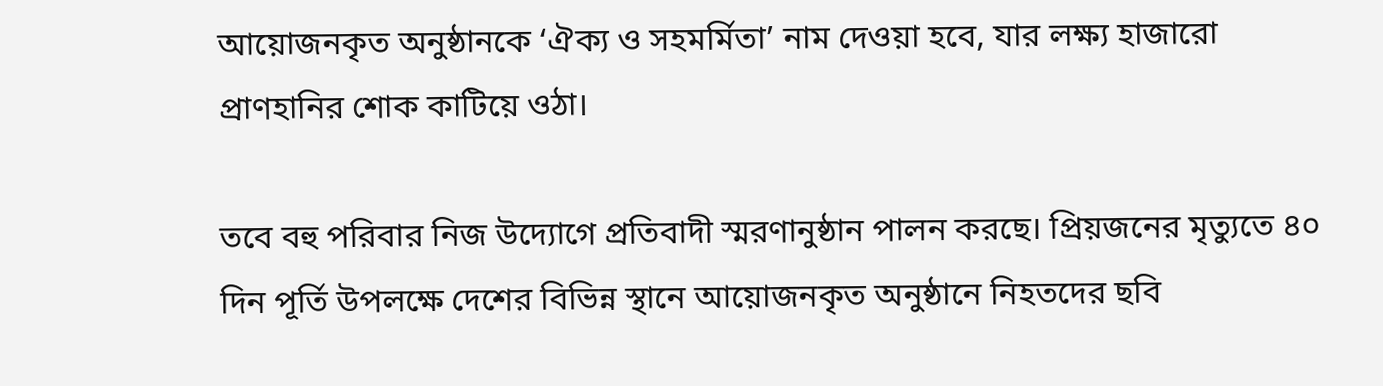আয়োজনকৃত অনুষ্ঠানকে ‘ঐক্য ও সহমর্মিতা’ নাম দেওয়া হবে, যার লক্ষ্য হাজারো প্রাণহানির শোক কাটিয়ে ওঠা।

তবে বহু পরিবার নিজ উদ্যোগে প্রতিবাদী স্মরণানুষ্ঠান পালন করছে। প্রিয়জনের মৃত্যুতে ৪০ দিন পূর্তি উপলক্ষে দেশের বিভিন্ন স্থানে আয়োজনকৃত অনুষ্ঠানে নিহতদের ছবি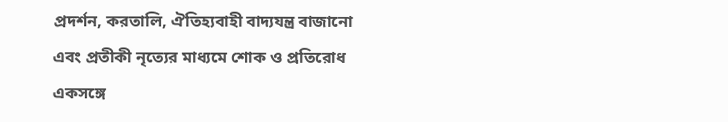প্রদর্শন, করতালি, ঐতিহ্যবাহী বাদ্যযন্ত্র বাজানো এবং প্রতীকী নৃত্যের মাধ্যমে শোক ও প্রতিরোধ একসঙ্গে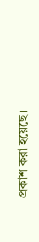প্রকাশ করা হয়েছে।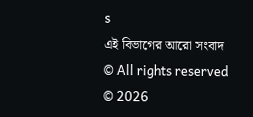s
এই বিভাগের আরো সংবাদ
© All rights reserved © 2026